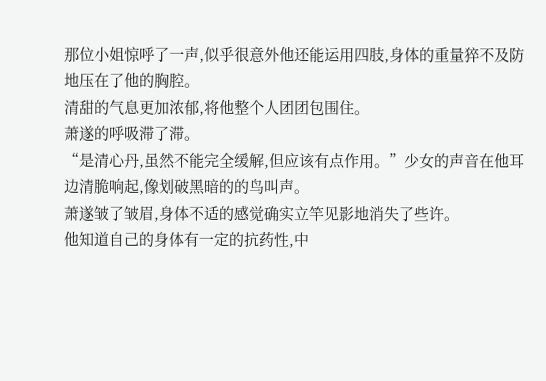那位小姐惊呼了一声,似乎很意外他还能运用四肢,身体的重量猝不及防地压在了他的胸腔。
清甜的气息更加浓郁,将他整个人团团包围住。
萧遂的呼吸滞了滞。
“是清心丹,虽然不能完全缓解,但应该有点作用。”少女的声音在他耳边清脆响起,像划破黑暗的的鸟叫声。
萧遂皱了皱眉,身体不适的感觉确实立竿见影地消失了些许。
他知道自己的身体有一定的抗药性,中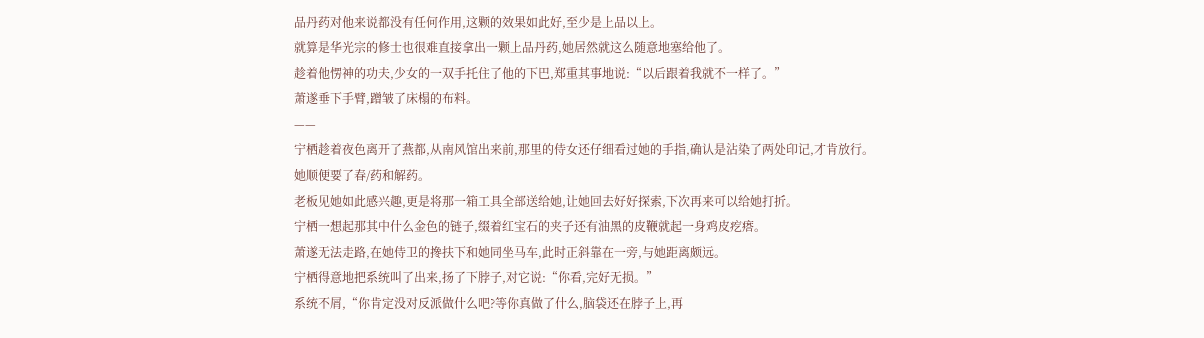品丹药对他来说都没有任何作用,这颗的效果如此好,至少是上品以上。
就算是华光宗的修士也很难直接拿出一颗上品丹药,她居然就这么随意地塞给他了。
趁着他愣神的功夫,少女的一双手托住了他的下巴,郑重其事地说:“以后跟着我就不一样了。”
萧遂垂下手臂,蹭皱了床榻的布料。
——
宁栖趁着夜色离开了燕都,从南风馆出来前,那里的侍女还仔细看过她的手指,确认是沾染了两处印记,才肯放行。
她顺便要了春/药和解药。
老板见她如此感兴趣,更是将那一箱工具全部送给她,让她回去好好探索,下次再来可以给她打折。
宁栖一想起那其中什么金色的链子,缀着红宝石的夹子还有油黑的皮鞭就起一身鸡皮疙瘩。
萧遂无法走路,在她侍卫的搀扶下和她同坐马车,此时正斜靠在一旁,与她距离颇远。
宁栖得意地把系统叫了出来,扬了下脖子,对它说:“你看,完好无损。”
系统不屑,“你肯定没对反派做什么吧?等你真做了什么,脑袋还在脖子上,再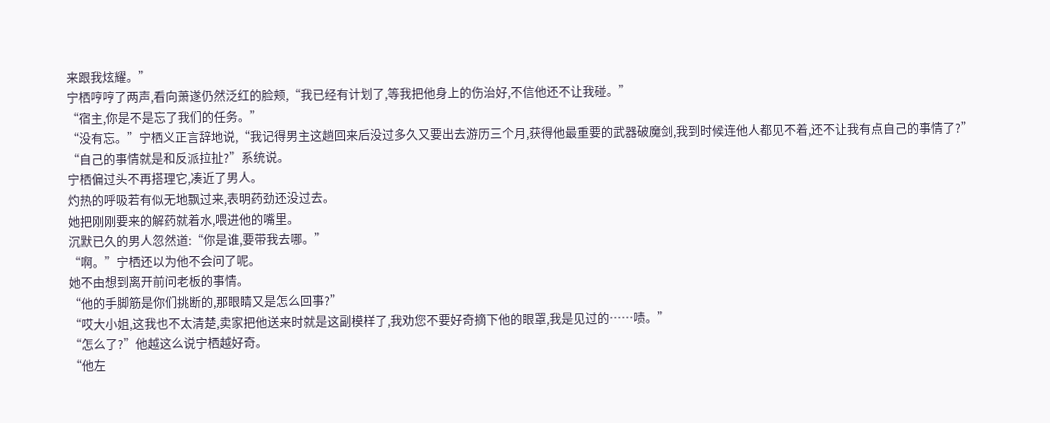来跟我炫耀。”
宁栖哼哼了两声,看向萧遂仍然泛红的脸颊,“我已经有计划了,等我把他身上的伤治好,不信他还不让我碰。”
“宿主,你是不是忘了我们的任务。”
“没有忘。”宁栖义正言辞地说,“我记得男主这趟回来后没过多久又要出去游历三个月,获得他最重要的武器破魔剑,我到时候连他人都见不着,还不让我有点自己的事情了?”
“自己的事情就是和反派拉扯?”系统说。
宁栖偏过头不再搭理它,凑近了男人。
灼热的呼吸若有似无地飘过来,表明药劲还没过去。
她把刚刚要来的解药就着水,喂进他的嘴里。
沉默已久的男人忽然道:“你是谁,要带我去哪。”
“啊。”宁栖还以为他不会问了呢。
她不由想到离开前问老板的事情。
“他的手脚筋是你们挑断的,那眼睛又是怎么回事?”
“哎大小姐,这我也不太清楚,卖家把他送来时就是这副模样了,我劝您不要好奇摘下他的眼罩,我是见过的……啧。”
“怎么了?”他越这么说宁栖越好奇。
“他左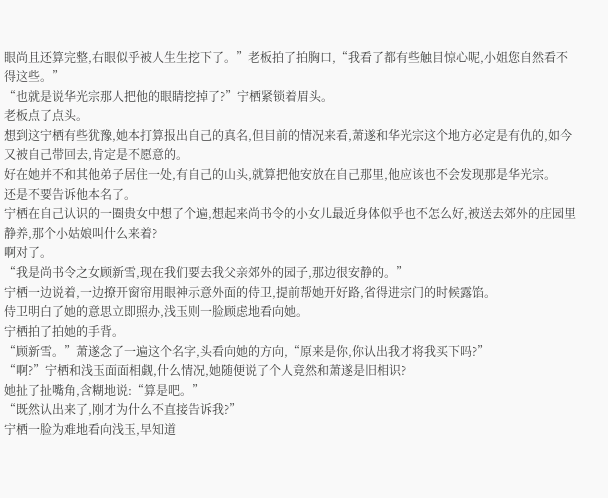眼尚且还算完整,右眼似乎被人生生挖下了。”老板拍了拍胸口,“我看了都有些触目惊心呢,小姐您自然看不得这些。”
“也就是说华光宗那人把他的眼睛挖掉了?”宁栖紧锁着眉头。
老板点了点头。
想到这宁栖有些犹豫,她本打算报出自己的真名,但目前的情况来看,萧遂和华光宗这个地方必定是有仇的,如今又被自己带回去,肯定是不愿意的。
好在她并不和其他弟子居住一处,有自己的山头,就算把他安放在自己那里,他应该也不会发现那是华光宗。
还是不要告诉他本名了。
宁栖在自己认识的一圈贵女中想了个遍,想起来尚书令的小女儿最近身体似乎也不怎么好,被送去郊外的庄园里静养,那个小姑娘叫什么来着?
啊对了。
“我是尚书令之女顾新雪,现在我们要去我父亲郊外的园子,那边很安静的。”
宁栖一边说着,一边撩开窗帘用眼神示意外面的侍卫,提前帮她开好路,省得进宗门的时候露馅。
侍卫明白了她的意思立即照办,浅玉则一脸顾虑地看向她。
宁栖拍了拍她的手背。
“顾新雪。”萧遂念了一遍这个名字,头看向她的方向,“原来是你,你认出我才将我买下吗?”
“啊?”宁栖和浅玉面面相觑,什么情况,她随便说了个人竟然和萧遂是旧相识?
她扯了扯嘴角,含糊地说:“算是吧。”
“既然认出来了,刚才为什么不直接告诉我?”
宁栖一脸为难地看向浅玉,早知道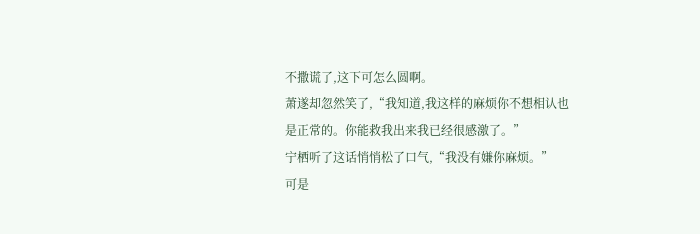不撒谎了,这下可怎么圆啊。
萧遂却忽然笑了,“我知道,我这样的麻烦你不想相认也是正常的。你能救我出来我已经很感激了。”
宁栖听了这话悄悄松了口气,“我没有嫌你麻烦。”
可是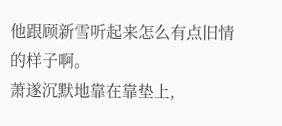他跟顾新雪听起来怎么有点旧情的样子啊。
萧遂沉默地靠在靠垫上,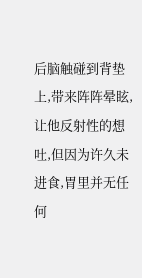后脑触碰到背垫上,带来阵阵晕眩,让他反射性的想吐,但因为许久未进食,胃里并无任何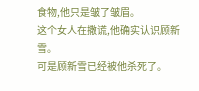食物,他只是皱了皱眉。
这个女人在撒谎,他确实认识顾新雪。
可是顾新雪已经被他杀死了。